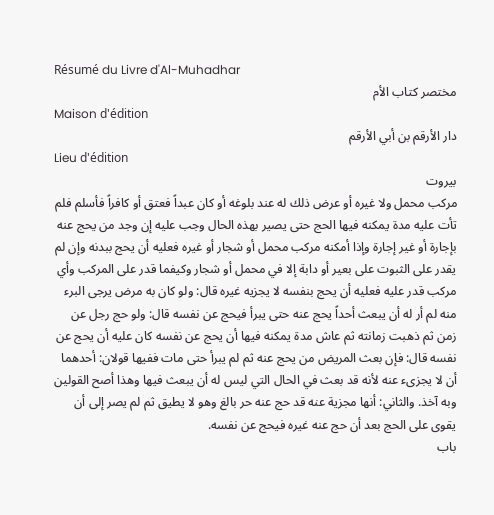Résumé du Livre d'Al-Muhadhar
مختصر كتاب الأم
Maison d'édition
دار الأرقم بن أبي الأرقم
Lieu d'édition
بيروت
مرکب محمل ولا غيره أو عرض ذلك له عند بلوغه أو كان عبداً فعتق أو كافراً فأسلم فلم تأت عليه مدة يمكنه فيها الحج حتى يصير بهذه الحال وجب عليه إن وجد من يحج عنه بإجارة أو غير إجارة وإذا أمكنه مركب محمل أو شجار أو غيره فعليه أن يحج ببدنه وإن لم يقدر على الثبوت على بعير أو دابة إلا في محمل أو شجار وكيفما قدر على المركب وأي مركب قدر عليه فعليه أن يحج بنفسه لا يجزيه غيره قال: ولو كان به مرض يرجى البرء منه لم أر له أن يبعث أحداً يحج عنه حتى يبرأ فيحج عن نفسه قال: ولو حج رجل عن زمن ثم ذهبت زمانته ثم عاش مدة يمكنه فيها أن يحج عن نفسه كان عليه أن يحج عن نفسه قال: فإن بعث المريض من يحج عنه ثم لم يبرأ حتى مات ففيها قولان: أحدهما أن لا يجزىء عنه لأنه قد بعث في الحال التي ليس له أن يبعث فيها وهذا أصح القولين وبه آخذ. والثاني: أنها مجزية عنه قد حج عنه حر بالغ وهو لا يطيق ثم لم يصر إلى أن يقوى على الحج بعد أن حج عنه غيره فيحج عن نفسه.
باب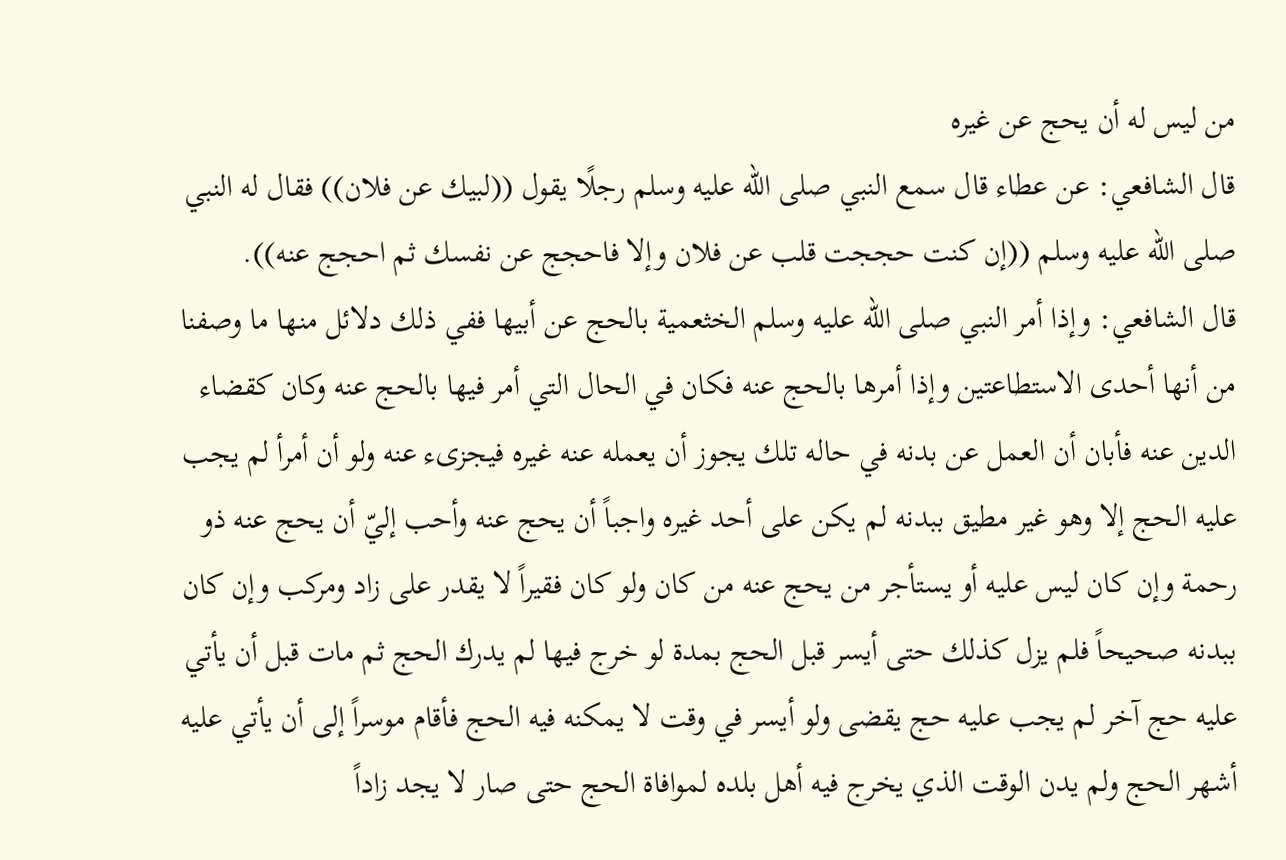من ليس له أن يحج عن غيره
قال الشافعي: عن عطاء قال سمع النبي صلى الله عليه وسلم رجلًا يقول ((لبيك عن فلان)) فقال له النبي صلى الله عليه وسلم ((إن كنت حججت قلب عن فلان وإلا فاحجج عن نفسك ثم احجج عنه)).
قال الشافعي: وإذا أمر النبي صلى الله عليه وسلم الخثعمية بالحج عن أبيها ففي ذلك دلائل منها ما وصفنا من أنها أحدى الاستطاعتين وإذا أمرها بالحج عنه فكان في الحال التي أمر فيها بالحج عنه وكان كقضاء الدين عنه فأبان أن العمل عن بدنه في حاله تلك يجوز أن يعمله عنه غيره فيجزىء عنه ولو أن أمرأ لم يجب عليه الحج إلا وهو غير مطيق ببدنه لم يكن على أحد غيره واجباً أن يحج عنه وأحب إليّ أن يحج عنه ذو رحمة وإن كان ليس عليه أو يستأجر من يحج عنه من كان ولو كان فقيراً لا يقدر على زاد ومركب وإن كان ببدنه صحيحاً فلم يزل كذلك حتى أيسر قبل الحج بمدة لو خرج فيها لم يدرك الحج ثم مات قبل أن يأتي عليه حج آخر لم يجب عليه حج يقضى ولو أيسر في وقت لا يمكنه فيه الحج فأقام موسراً إلى أن يأتي عليه أشهر الحج ولم يدن الوقت الذي يخرج فيه أهل بلده لموافاة الحج حتى صار لا يجد زاداً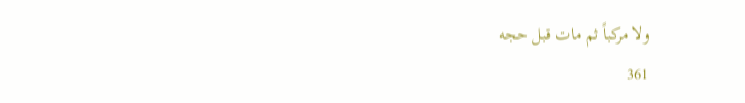ولا مركباً ثم مات قبل حجه
361